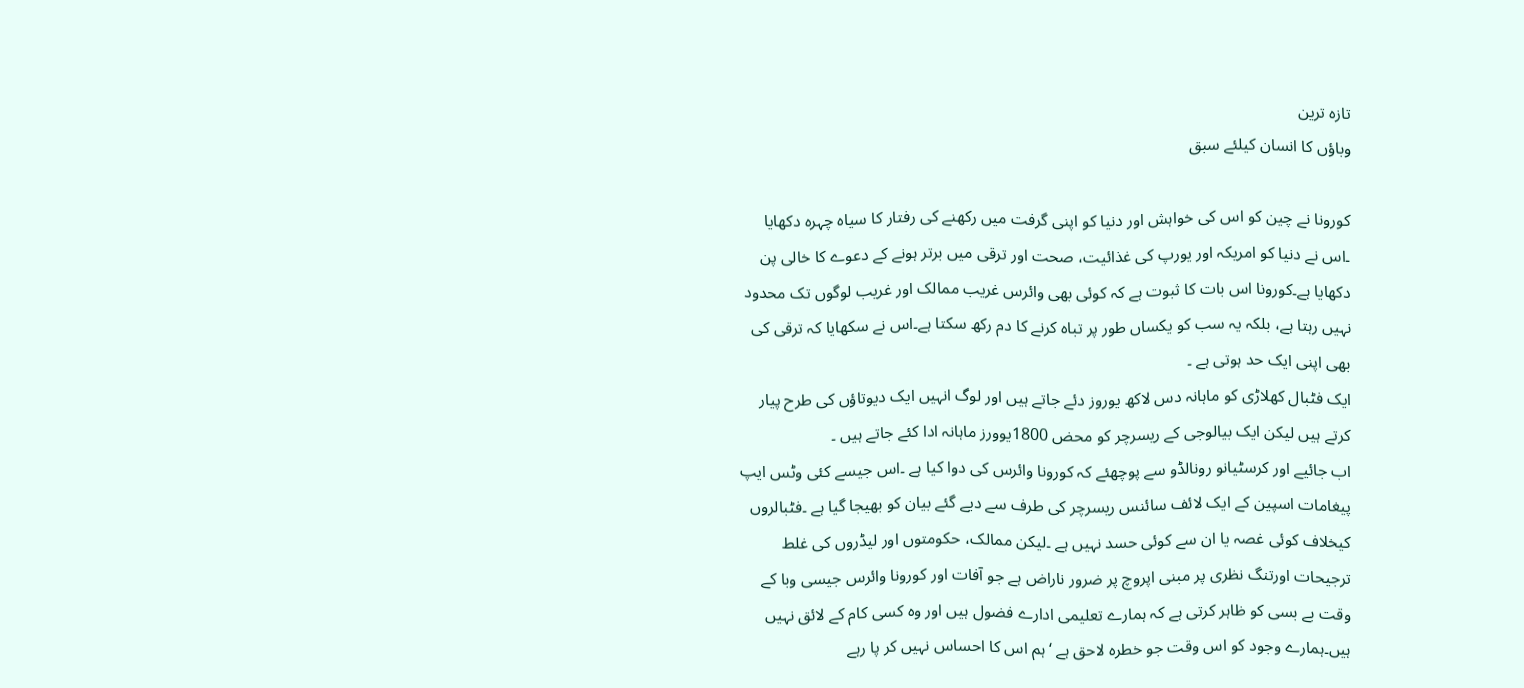تازہ ترین
وباؤں کا انسان کیلئے سبق

کورونا نے چین کو اس کی خواہش اور دنیا کو اپنی گرفت میں رکھنے کی رفتار کا سیاہ چہرہ دکھایا ۔اس نے دنیا کو امریکہ اور یورپ کی غذائیت، صحت اور ترقی میں برتر ہونے کے دعوے کا خالی پن دکھایا ہے۔کورونا اس بات کا ثبوت ہے کہ کوئی بھی وائرس غریب ممالک اور غریب لوگوں تک محدود نہیں رہتا ہے، بلکہ یہ سب کو یکساں طور پر تباہ کرنے کا دم رکھ سکتا ہے۔اس نے سکھایا کہ ترقی کی بھی اپنی ایک حد ہوتی ہے ۔
ایک فٹبال کھلاڑی کو ماہانہ دس لاکھ یوروز دئے جاتے ہیں اور لوگ انہیں ایک دیوتاؤں کی طرح پیار کرتے ہیں لیکن ایک بیالوجی کے ریسرچر کو محض 1800یوورز ماہانہ ادا کئے جاتے ہیں ۔
اب جائیے اور کرسٹیانو رونالڈو سے پوچھئے کہ کورونا وائرس کی دوا کیا ہے ۔اس جیسے کئی وٹس ایپ پیغامات اسپین کے ایک لائف سائنس ریسرچر کی طرف سے دیے گئے بیان کو بھیجا گیا ہے ۔فٹبالروں کیخلاف کوئی غصہ یا ان سے کوئی حسد نہیں ہے ۔لیکن ممالک، حکومتوں اور لیڈروں کی غلط ترجیحات اورتنگ نظری پر مبنی اپروچ پر ضرور ناراض ہے جو آفات اور کورونا وائرس جیسی وبا کے وقت بے بسی کو ظاہر کرتی ہے کہ ہمارے تعلیمی ادارے فضول ہیں اور وہ کسی کام کے لائق نہیں ہیں۔ہمارے وجود کو اس وقت جو خطرہ لاحق ہے ‘ہم اس کا احساس نہیں کر پا رہے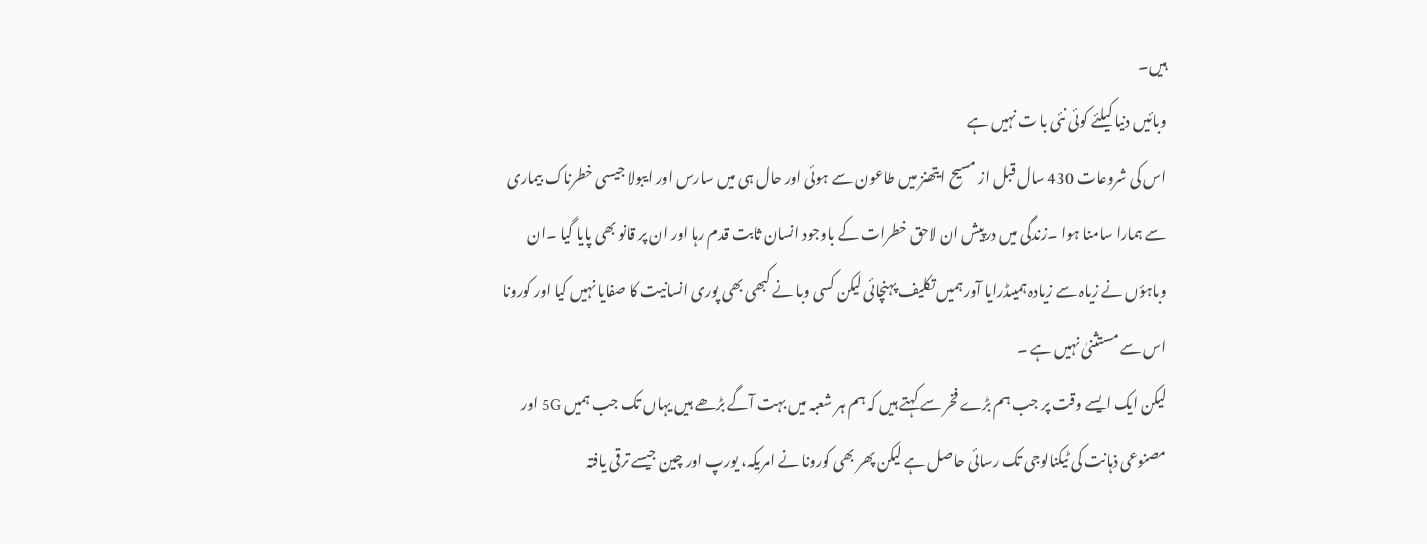ہیں۔
وبائیں دنیا کیلئے کوئی نئی با ت نہیں ہے
اس کی شروعات 430 سال قبل از مسیح ایتھنز میں طاعون سے ہوئی اور حال ہی میں سارس اور ایبولا جیسی خطرناک بیماری سے ہمارا سامنا ہوا ۔زندگی میں درپیش ان لاحق خطرات کے باوجود انسان ثابت قدم رہا اور ان پر قانو بھی پایا گیا ۔ان وباہؤں نے زیاہ سے زیادہ ہمیںڈرایا آور ہمیں تکلیف پہنچائی لیکن کسی وبا نے کبھی بھی پوری انسانیت کا صفایا نہیں کیا اور کورونا اس سے مستثنیٰ نہیں ہے ۔
لیکن ایک ایسے وقت پر جب ہم بڑے فخر سے کہتے ہیں کہ ہم ہر شعبہ میں بہت آگے بڑھے ہیں یہاں تک جب ہمیں 5G اور مصنوعی ذہانت کی ٹیکنالوجی تک رسائی حاصل ہے لیکن پھر بھی کورونا نے امریکہ، یورپ اور چین جیسے ترقی یافتہ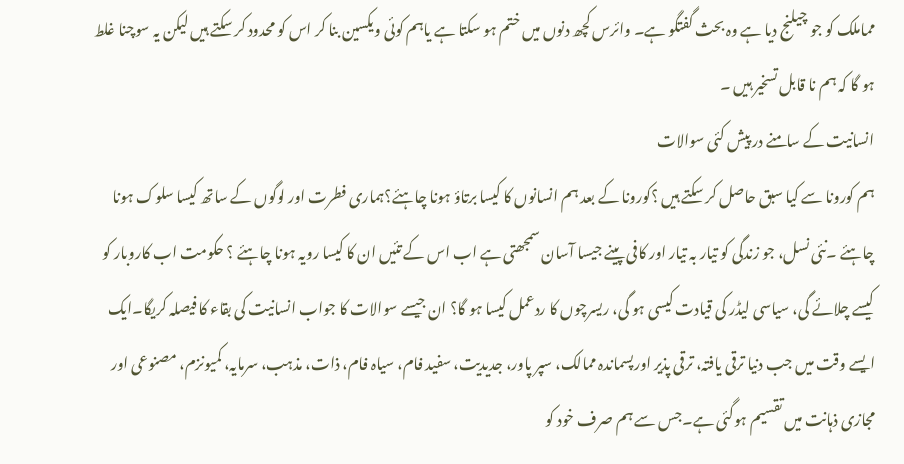مماملک کو جو چیلنج دیا ہے وہ بحث گفتگو ہے۔ وائرس کچھ دنوں میں ختم ہو سکتا ہے یاہم کوئی ویکسین بنا کر اس کو محدود کر سکتے ہیں لیکن یہ سوچنا غلط ہو گا کہ ہم نا قابل تسخیر ہیں ۔
انسانیت کے سامنے در پیش کئی سوالات
ہم کورونا سے کیا سبق حاصل کر سکتے ہیں ؟کورونا کے بعد ہم انسانوں کا کیسا برتاؤ ہونا چاہئے؟ہماری فطرت اور لوگوں کے ساتھ کیسا سلوک ہونا چاہئے ۔نئی نسل، جو زندگی کو تیار بہ تیار اور کافی پینے جیسا آسان سمجھتی ہے اب اس کے تئیں ان کا کیسا رویہ ہونا چاہئے ؟ حکومت اب کاروبار کو کیسے چلائے گی، سیاسی لیڈر کی قیادت کیسی ہو گی، ریسرچوں کا ردعمل کیسا ہو گا؟ ان جیسے سوالات کا جواب انسانیت کی بقاء کا فیصلہ کریگا۔ایک ایسے وقت میں جب دنیا ترقی یافتہ، ترقی پذیر اورپسماندہ ممالک، سپر پاور، جدیدیت، سفید فام، سیاہ فام، ذات، مذہب، سرمایہ، کمیونزم، مصنوعی اور مجازی ذہانت میں تقسیم ہوگئی ہے۔جس سے ہم صرف خود کو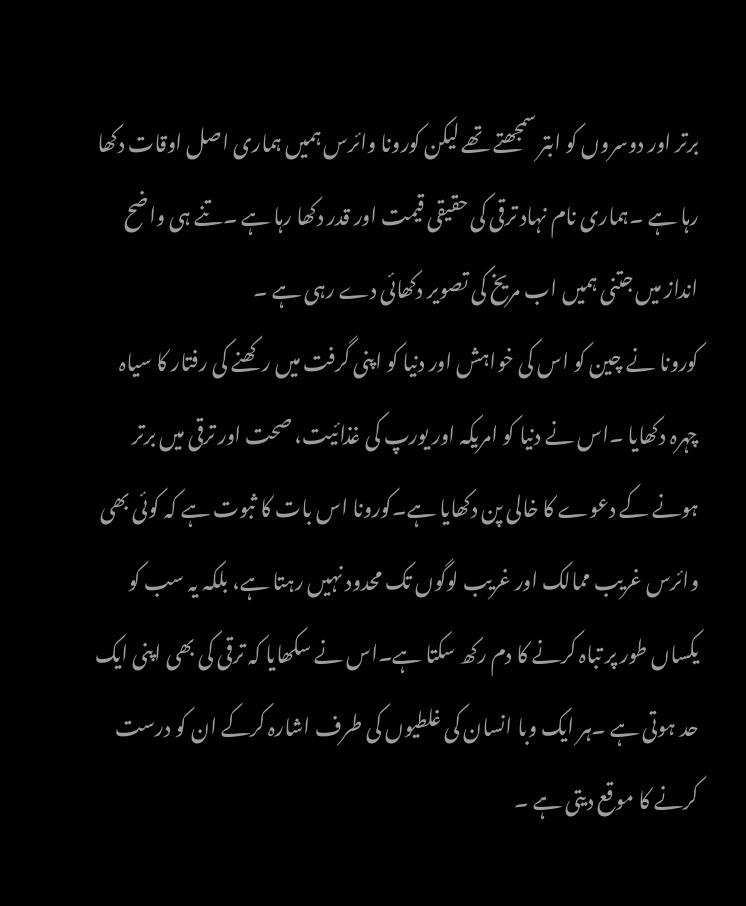برتر اور دوسروں کو ابتر سمجھتے تھے لیکن کورونا وائرس ہمیں ہماری اصل اوقات دکھا رہا ہے ۔ہماری نام نہاد ترقی کی حقیقی قیمت اور قدر دکھا رہا ہے ۔تنے ہی واضح انداز میں جتنی ہمیں اب مریخ کی تصویر دکھائی دے رہی ہے ۔
کورونا نے چین کو اس کی خواہش اور دنیا کو اپنی گرفت میں رکھنے کی رفتار کا سیاہ چہرہ دکھایا ۔اس نے دنیا کو امریکہ اور یورپ کی غذائیت، صحت اور ترقی میں برتر ہونے کے دعوے کا خالی پن دکھایا ہے۔کورونا اس بات کا ثبوت ہے کہ کوئی بھی وائرس غریب ممالک اور غریب لوگوں تک محدود نہیں رہتا ہے، بلکہ یہ سب کو یکساں طور پر تباہ کرنے کا دم رکھ سکتا ہے۔اس نے سکھایا کہ ترقی کی بھی اپنی ایک حد ہوتی ہے ۔ہر ایک وبا انسان کی غلطیوں کی طرف اشارہ کرکے ان کو درست کرنے کا موقع دیتی ہے ۔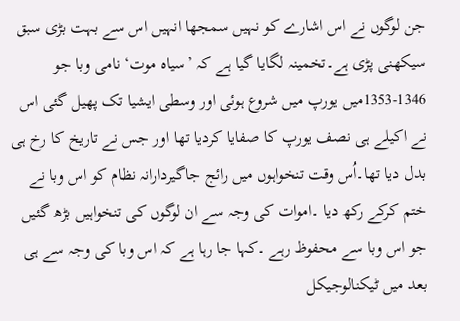جن لوگوں نے اس اشارے کو نہیں سمجھا انہیں اس سے بہت بڑی سبق سیکھنی پڑی ہے۔تخمینہ لگایا گیا ہے کہ ’سیاہ موت‘ نامی وبا جو 1346-1353میں یورپ میں شروع ہوئی اور وسطی ایشیا تک پھیل گئی اس نے اکیلے ہی نصف یورپ کا صفایا کردیا تھا اور جس نے تاریخ کا رخ ہی بدل دیا تھا۔اُس وقت تنخواہوں میں رائج جاگیردارانہ نظام کو اس وبا نے ختم کرکے رکھ دیا ۔اموات کی وجہ سے ان لوگوں کی تنخواہیں بڑھ گئیں جو اس وبا سے محفوظ رہے ۔کہا جا رہا ہے کہ اس وبا کی وجہ سے ہی بعد میں ٹیکنالوجیکل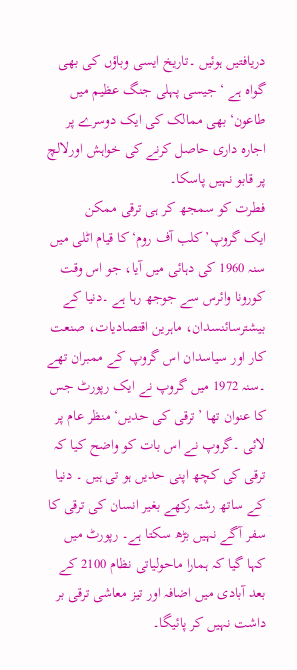دریافتیں ہوئیں ۔تاریخ ایسی وباؤں کی بھی گواہ ہے ‘ جیسی پہلی جنگ عظیم میں طاعون‘بھی ممالک کی ایک دوسرے پر اجارہ داری حاصل کرنے کی خواہش اورلالچ پر قابو نہیں پاسکا۔
فطرت کو سمجھ کر ہی ترقی ممکن
ایک گروپ’کلب آف روم‘کا قیام اٹلی میں سنہ 1960 کی دہائی میں آیا، جو اس وقت کورونا وائرس سے جوجھ رہا ہے ۔دنیا کے بیشترسائنسدان، ماہرین اقتصادیات، صنعت کار اور سیاسدان اس گروپ کے ممبران تھے ۔سنہ 1972 میں گروپ نے ایک رپورٹ جس کا عنوان تھا ’ترقی کی حدیں‘ منظر عام پر لائی ۔گروپ نے اس بات کو واضح کیا کہ ترقی کی کچھ اپنی حدیں ہو تی ہیں ۔ دنیا کے ساتھ رشتہ رکھے بغیر انسان کی ترقی کا سفر آگے نہیں بڑھ سکتا ہے۔ رپورٹ میں کہا گیا کہ ہمارا ماحولیاتی نظام 2100 کے بعد آبادی میں اضافہ اور تیز معاشی ترقی بر داشت نہیں کر پائیگا۔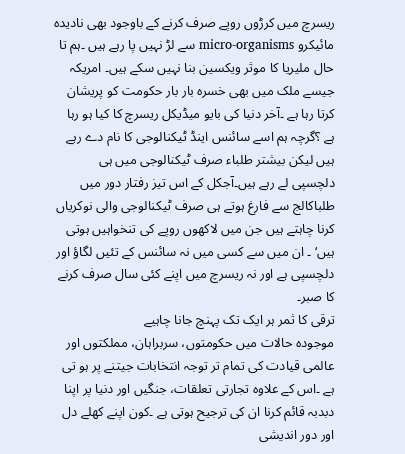ریسرچ میں کرڑوں روپے صرف کرنے کے باوجود بھی نادیدہ مائیکرو micro-organisms سے لڑ نہیں پا رہے ہیں ۔ہم تا حال ملیریا کا موثر ویکسین بنا نہیں سکے ہیں۔ امریکہ جیسے ملک میں بھی خسرہ بار بار حکومت کو پریشان کرتا رہا ہے ۔آخر دنیا کی بایو میڈیکل ریسرچ کا کیا ہو رہا ہے ؟گرچہ ہم اسے سائنس اینڈ ٹیکنالوجی کا نام دے رہے ہیں لیکن بیشتر طلباء صرف ٹیکنالوجی میں ہی دلچسپی لے رہے ہیں۔آجکل کے اس تیز رفتار دور میں طلباکالج سے فارغ ہوتے ہی صرف ٹیکنالوجی والی نوکریاں کرنا چاہتے ہیں جن میں لاکھوں روپے کی تنخواہیں ہوتی ہیں‘ ۔ ان میں سے کسی میں نہ سائنس کے تئیں لگاؤ اور دلچسپی ہے اور نہ ریسرچ میں اپنے کئی سال صرف کرنے کا صبر۔
ترقی کا ثمر ہر ایک تک پہنچ جانا چاہیے
موجودہ حالات میں حکومتوں، سربراہان، مملکتوں اور عالمی قیادت کی تمام تر توجہ انتخابات جیتنے پر ہو تی ہے ۔اس کے علاوہ تجارتی تعلقات، جنگیں اور دنیا پر اپنا دبدبہ قائم کرنا ان کی ترجیح ہوتی ہے ۔کون اپنے کھلے دل اور دور اندیشی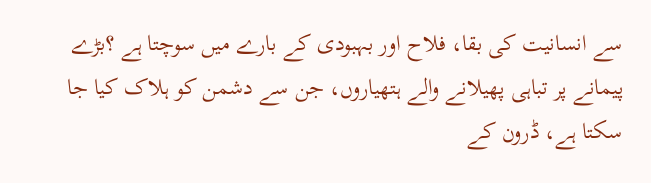سے انسانیت کی بقا، فلاح اور بہبودی کے بارے میں سوچتا ہے ؟بڑے پیمانے پر تباہی پھیلانے والے ہتھیاروں، جن سے دشمن کو ہلاک کیا جا سکتا ہے، ڈرون کے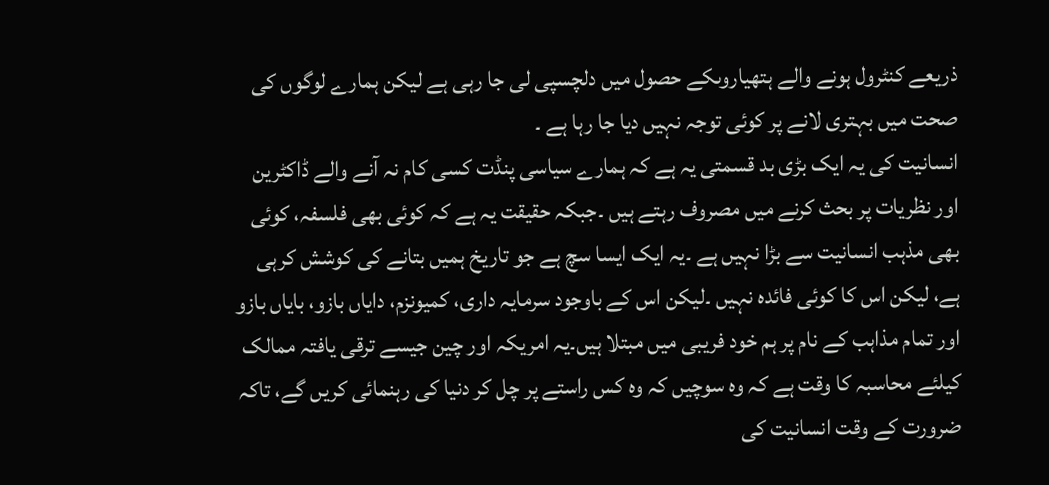ذریعے کنٹرول ہونے والے ہتھیاروںکے حصول میں دلچسپی لی جا رہی ہے لیکن ہمارے لوگوں کی صحت میں بہتری لانے پر کوئی توجہ نہیں دیا جا رہا ہے ۔
انسانیت کی یہ ایک بڑی بد قسمتی یہ ہے کہ ہمارے سیاسی پنڈت کسی کام نہ آنے والے ڈاکٹرین اور نظریات پر بحث کرنے میں مصروف رہتے ہیں ۔جبکہ حقیقت یہ ہے کہ کوئی بھی فلسفہ، کوئی بھی مذہب انسانیت سے بڑا نہیں ہے ۔یہ ایک ایسا سچ ہے جو تاریخ ہمیں بتانے کی کوشش کرہی ہے، لیکن اس کا کوئی فائدہ نہیں ۔لیکن اس کے باوجود سرمایہ داری، کمیونزم، دایاں بازو، بایاں بازو اور تمام مذاہب کے نام پر ہم خود فریبی میں مبتلا ہیں۔یہ امریکہ اور چین جیسے ترقی یافتہ ممالک کیلئے محاسبہ کا وقت ہے کہ وہ سوچیں کہ وہ کس راستے پر چل کر دنیا کی رہنمائی کریں گے، تاکہ ضرورت کے وقت انسانیت کی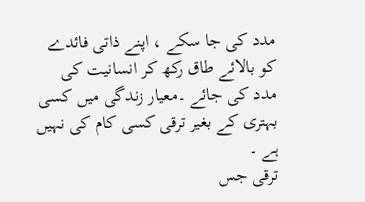مدد کی جا سکے ، اپنے ذاتی فائدے کو بالائے طاق رکھ کر انسانیت کی مدد کی جائے ۔معیار زندگی میں کسی بہتری کے بغیر ترقی کسی کام کی نہیں ہے ۔
ترقی جس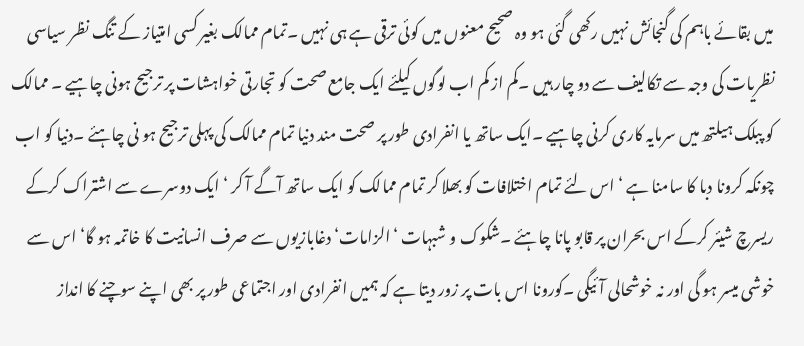میں بقائے باہم کی گنجائش نہیں رکھی گئی ہو وہ صحیح معنوں میں کوئی ترقی ہے ہی نہیں ۔تمام ممالک بغیر کسی امتیاز کے تنگ نظر سیاسی نظریات کی وجہ سے تکالیف سے دو چار ہیں ۔کم از کم اب لوگوں کیلئے ایک جامع صحت کو تجارتی خواہشات پر ترجیح ہونی چاہیے ۔ ممالک کو پبلک ہیلتھ میں سرمایہ کاری کرنی چاہیے ۔ایک ساتھ یا انفرادی طور پر صحت مند دنیا تمام ممالک کی پہلی ترجیح ہو نی چاہئے ۔دنیا کو اب چونکہ کرونا دبا کا سامنا ہے ‘ اس لئے تمام اختلافات کو بھلا کر تمام ممالک کو ایک ساتھ آگے آ کر ‘ ایک دوسرے سے اشتراک کرکے ریسرچ شیئر کرکے اس بحران پر قابو پانا چاہئے ۔شکوک و شبہات ‘الزامات‘ دغابازیوں سے صرف انسانیت کا خاتمہ ہو گا‘ اس سے خوشی میسر ہو گی اور نہ خوشحالی آئیگی ۔کورونا اس بات پر زور دیتا ہے کہ ہمیں انفرادی اور اجتماعی طور پر بھی اپنے سوچنے کا انداز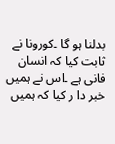بدلنا ہو گا ۔کورونا نے ثابت کیا کہ انسان فانی ہے ۔اس نے ہمیں خبر دا ر کیا کہ ہمیں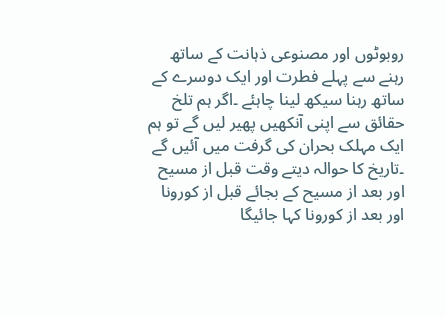روبوٹوں اور مصنوعی ذہانت کے ساتھ رہنے سے پہلے فطرت اور ایک دوسرے کے ساتھ رہنا سیکھ لینا چاہئے ۔اگر ہم تلخ حقائق سے اپنی آنکھیں پھیر لیں گے تو ہم ایک مہلک بحران کی گرفت میں آئیں گے ۔تاریخ کا حوالہ دیتے وقت قبل از مسیح اور بعد از مسیح کے بجائے قبل از کورونا اور بعد از کورونا کہا جائیگا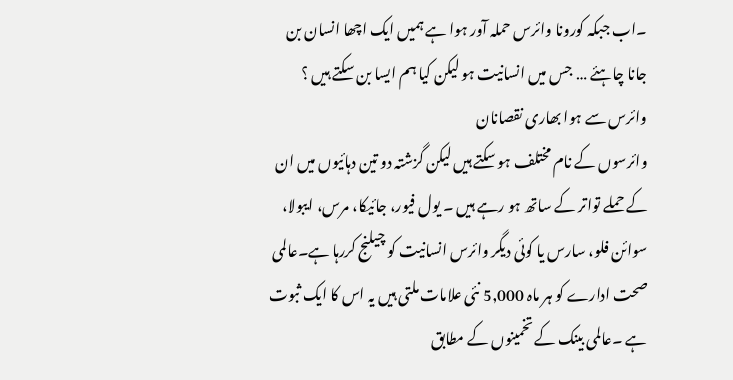۔اب جبکہ کورونا وائرس حملہ آور ہوا ہے ہمیں ایک اچھا انسان بن جانا چاہئے … جس میں انسانیت ہو لیکن کیا ہم ایسا بن سکتے ہیں ؟
وائرس سے ہوا بھاری نقصانان
وائرسوں کے نام مختلف ہو سکتے ہیں لیکن گزشتہ دو تین دہائیوں میں ان کے حملے تواتر کے ساتھ ہو رہے ہیں ۔ یول فیور، جائیکا، مرس، ایبولا، سوائن فلو، سارس یا کوئی دیگر وائرس انسانیت کو چیلنج کررہا ہے۔عالمی صحت ادارے کو ہر ماہ 5,000 نئی علامات ملتی ہیں یہ اس کا ایک ثبوت ہے ۔عالمی بینک کے تخمینوں کے مطابق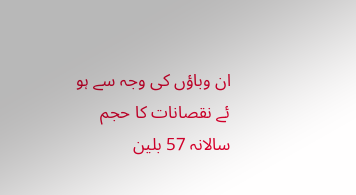ان وباؤں کی وجہ سے ہو ئے نقصانات کا حجم سالانہ 57 بلین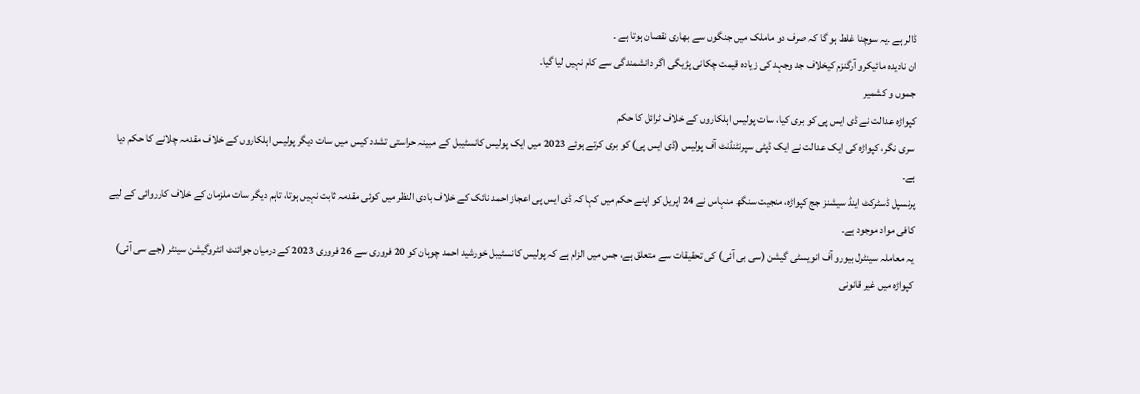ڈالر ہے ۔یہ سوچنا غلط ہو گا کہ صرف دو ماملک میں جنگوں سے بھاری نقصان ہوتا ہے ۔
ان نادیدہ مائیکرو آرگنزم کیخلاف جد وجہد کی زیادہ قیمت چکانی پڑیگی اگر دانشمندگی سے کام نہیں لیا گیا۔
جموں و کشمیر
کپواڑہ عدالت نے ڈی ایس پی کو بری کیا، سات پولیس اہلکاروں کے خلاف ٹرائل کا حکم
سری نگر، کپواڑہ کی ایک عدالت نے ایک ڈپٹی سپرنٹنڈنٹ آف پولیس (ڈی ایس پی) کو بری کرتے ہوئے 2023 میں ایک پولیس کانسٹیبل کے مبینہ حراستی تشدد کیس میں سات دیگر پولیس اہلکاروں کے خلاف مقدمہ چلانے کا حکم دیا ہے۔
پرنسپل ڈسٹرکٹ اینڈ سیشنز جج کپواڑہ، منجیت سنگھ منہاس نے 24 اپریل کو اپنے حکم میں کہا کہ ڈی ایس پی اعجاز احمد نائک کے خلاف بادی النظر میں کوئی مقدمہ ثابت نہیں ہوتا، تاہم دیگر سات ملزمان کے خلاف کارروائی کے لیے کافی مواد موجود ہے۔
یہ معاملہ سینٹرل بیورو آف انویسٹی گیشن (سی بی آئی) کی تحقیقات سے متعلق ہے، جس میں الزام ہے کہ پولیس کانسٹیبل خورشید احمد چوہان کو 20 فروری سے 26 فروری 2023 کے درمیان جوائنٹ انٹروگیشن سینٹر (جے سی آئی) کپواڑہ میں غیر قانونی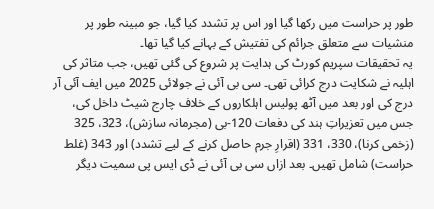طور پر حراست میں رکھا گیا اور اس پر تشدد کیا گیا، جو مبینہ طور پر منشیات سے متعلق جرائم کی تفتیش کے بہانے کیا گیا تھا۔
یہ تحقیقات سپریم کورٹ کی ہدایت پر شروع کی گئی تھیں، جب متاثر کی اہلیہ نے شکایت درج کرائی تھی۔ سی بی آئی نے جولائی 2025 میں ایف آئی آر درج کی اور بعد میں آٹھ پولیس اہلکاروں کے خلاف چارج شیٹ داخل کی، جس میں تعزیراتِ ہند کی دفعات 120-بی (مجرمانہ سازش)، 323، 325 (زخمی کرنا)، 330، 331 (اقرارِ جرم حاصل کرنے کے لیے تشدد) اور 343 (غلط حراست) شامل تھیں۔ بعد ازاں سی بی آئی نے ڈی ایس پی سمیت دیگر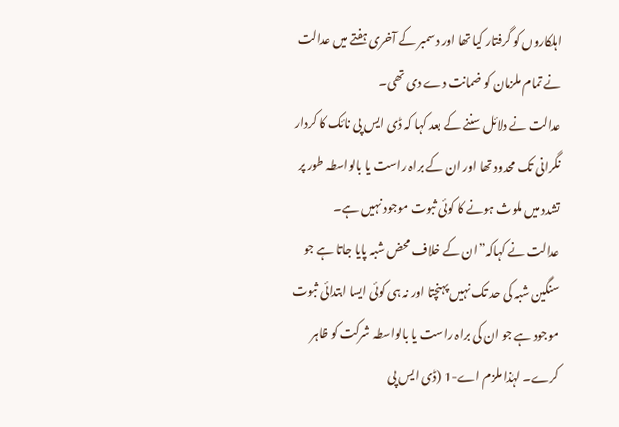اہلکاروں کو گرفتار کیا تھا اور دسمبر کے آخری ہفتے میں عدالت نے تمام ملزمان کو ضمانت دے دی تھی۔
عدالت نے دلائل سننے کے بعد کہا کہ ڈی ایس پی نائک کا کردار نگرانی تک محدود تھا اور ان کے براہ راست یا بالواسطہ طور پر تشدد میں ملوث ہونے کا کوئی ثبوت موجود نہیں ہے۔
عدالت نے کہاکہ”ان کے خلاف محض شبہ پایا جاتا ہے جو سنگین شبہ کی حد تک نہیں پہنچتا اور نہ ہی کوئی ایسا ابتدائی ثبوت موجود ہے جو ان کی براہ راست یا بالواسطہ شرکت کو ظاہر کرے۔ لہٰذا ملزم اے-1 (ڈی ایس پی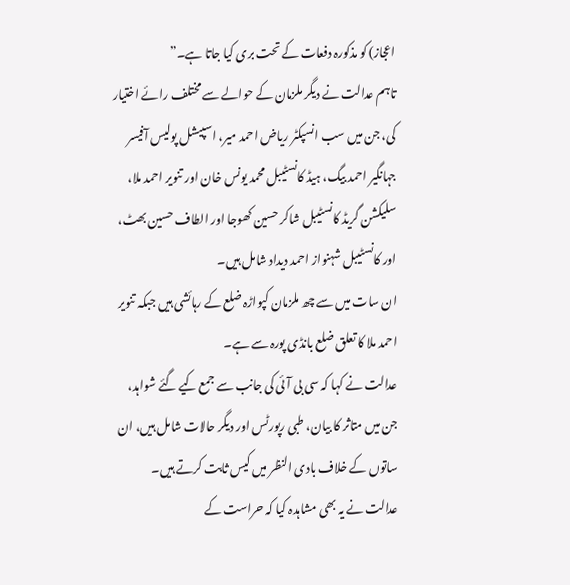اعجاز) کو مذکورہ دفعات کے تحت بری کیا جاتا ہے۔”
تاہم عدالت نے دیگر ملزمان کے حوالے سے مختلف رائے اختیار کی، جن میں سب انسپکٹر ریاض احمد میر، اسپیشل پولیس آفیسر جہانگیر احمد بیگ، ہیڈ کانسٹیبل محمد یونس خان اور تنویر احمد ملا، سلیکشن گریڈ کانسٹیبل شاکر حسین کھوجا اور الطاف حسین بھٹ، اور کانسٹیبل شہنواز احمد دیداد شامل ہیں۔
ان سات میں سے چھ ملزمان کپواڑہ ضلع کے رہائشی ہیں جبکہ تنویر احمد ملا کا تعلق ضلع بانڈی پورہ سے ہے۔
عدالت نے کہا کہ سی بی آئی کی جانب سے جمع کیے گئے شواہد، جن میں متاثر کا بیان، طبی رپورٹس اور دیگر حالات شامل ہیں، ان ساتوں کے خلاف بادی النظر میں کیس ثابت کرتے ہیں۔
عدالت نے یہ بھی مشاہدہ کیا کہ حراست کے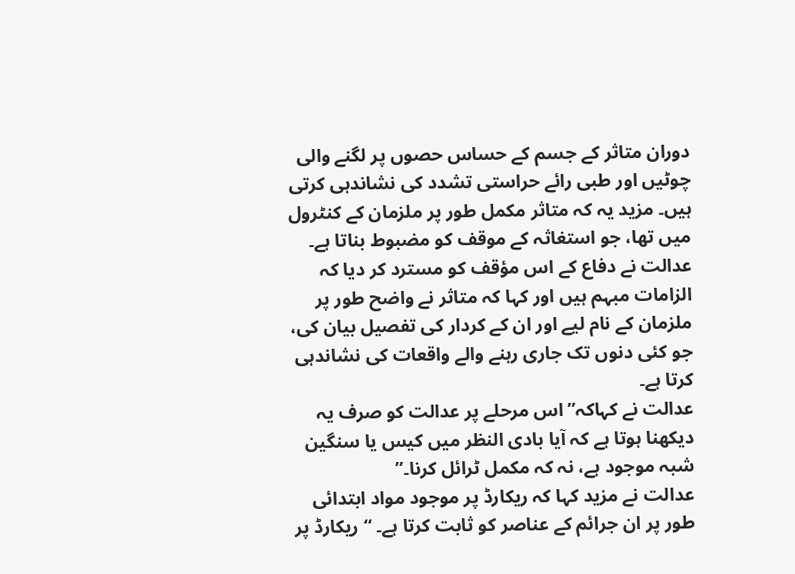دوران متاثر کے جسم کے حساس حصوں پر لگنے والی چوٹیں اور طبی رائے حراستی تشدد کی نشاندہی کرتی ہیں۔ مزید یہ کہ متاثر مکمل طور پر ملزمان کے کنٹرول میں تھا، جو استغاثہ کے موقف کو مضبوط بناتا ہے۔
عدالت نے دفاع کے اس مؤقف کو مسترد کر دیا کہ الزامات مبہم ہیں اور کہا کہ متاثر نے واضح طور پر ملزمان کے نام لیے اور ان کے کردار کی تفصیل بیان کی، جو کئی دنوں تک جاری رہنے والے واقعات کی نشاندہی کرتا ہے۔
عدالت نے کہاکہ”اس مرحلے پر عدالت کو صرف یہ دیکھنا ہوتا ہے کہ آیا بادی النظر میں کیس یا سنگین شبہ موجود ہے، نہ کہ مکمل ٹرائل کرنا۔”
عدالت نے مزید کہا کہ ریکارڈ پر موجود مواد ابتدائی طور پر ان جرائم کے عناصر کو ثابت کرتا ہے۔ “ریکارڈ پر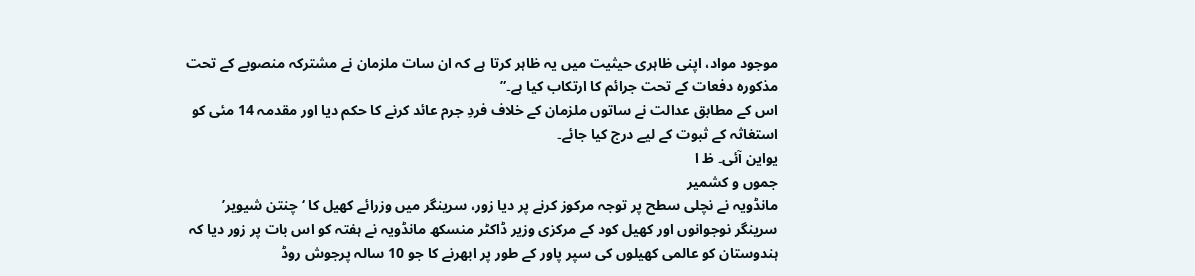موجود مواد، اپنی ظاہری حیثیت میں یہ ظاہر کرتا ہے کہ ان سات ملزمان نے مشترکہ منصوبے کے تحت مذکورہ دفعات کے تحت جرائم کا ارتکاب کیا ہے۔”
اس کے مطابق عدالت نے ساتوں ملزمان کے خلاف فردِ جرم عائد کرنے کا حکم دیا اور مقدمہ 14 مئی کو استغاثہ کے ثبوت کے لیے درج کیا جائے۔
یواین آئی۔ ظ ا
جموں و کشمیر
مانڈویہ نے نچلی سطح پر توجہ مرکوز کرنے پر دیا زور، سرینگر میں وزرائے کھیل کا ‘چنتن شیویر’
سرینگر نوجوانوں اور کھیل کود کے مرکزی وزیر ڈاکٹر منسکھ مانڈویہ نے ہفتہ کو اس بات پر زور دیا کہ ہندوستان کو عالمی کھیلوں کی سپر پاور کے طور پر ابھرنے کا جو 10 سالہ پرجوش روڈ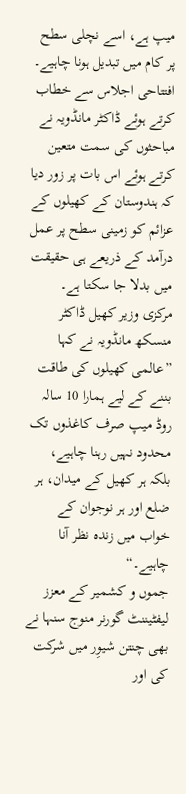میپ ہے، اسے نچلی سطح پر کام میں تبدیل ہونا چاہیے۔
افتتاحی اجلاس سے خطاب کرتے ہوئے ڈاکٹر مانڈویہ نے مباحثوں کی سمت متعین کرتے ہوئے اس بات پر زور دیا کہ ہندوستان کے کھیلوں کے عزائم کو زمینی سطح پر عمل درآمد کے ذریعے ہی حقیقت میں بدلا جا سکتا ہے۔ مرکزی وزیر کھیل ڈاکٹر منسکھ مانڈویہ نے کہا
”عالمی کھیلوں کی طاقت بننے کے لیے ہمارا 10 سالہ روڈ میپ صرف کاغذوں تک محدود نہیں رہنا چاہیے، بلکہ ہر کھیل کے میدان، ہر ضلع اور ہر نوجوان کے خواب میں زندہ نظر آنا چاہیے۔“
جموں و کشمیر کے معزز لیفٹیننٹ گورنر منوج سنہا نے بھی چنتن شیوِر میں شرکت کی اور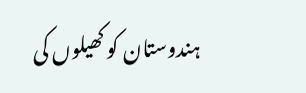ہندوستان کو کھیلوں کی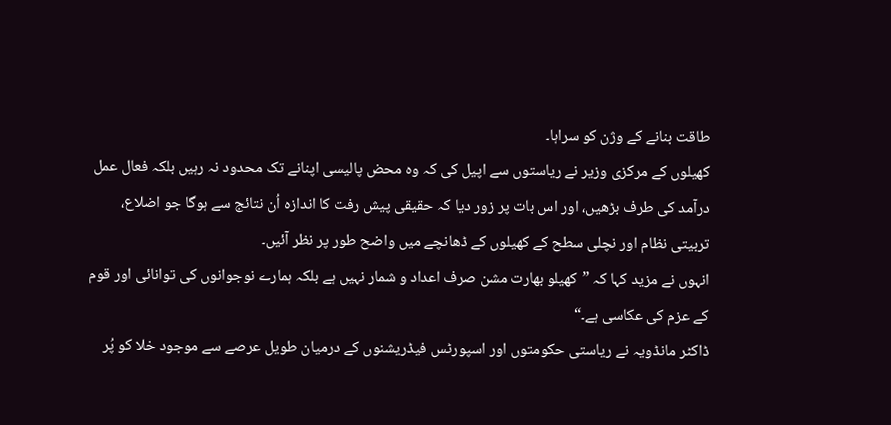طاقت بنانے کے وژن کو سراہا۔
کھیلوں کے مرکزی وزیر نے ریاستوں سے اپیل کی کہ وہ محض پالیسی اپنانے تک محدود نہ رہیں بلکہ فعال عمل درآمد کی طرف بڑھیں، اور اس بات پر زور دیا کہ حقیقی پیش رفت کا اندازہ اُن نتائج سے ہوگا جو اضلاع، تربیتی نظام اور نچلی سطح کے کھیلوں کے ڈھانچے میں واضح طور پر نظر آئیں۔
انہوں نے مزید کہا کہ ”کھیلو بھارت مشن صرف اعداد و شمار نہیں ہے بلکہ ہمارے نوجوانوں کی توانائی اور قوم کے عزم کی عکاسی ہے۔“
ڈاکٹر مانڈویہ نے ریاستی حکومتوں اور اسپورٹس فیڈریشنوں کے درمیان طویل عرصے سے موجود خلا کو پُر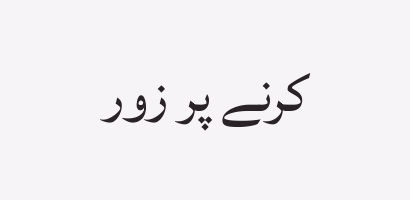کرنے پر زور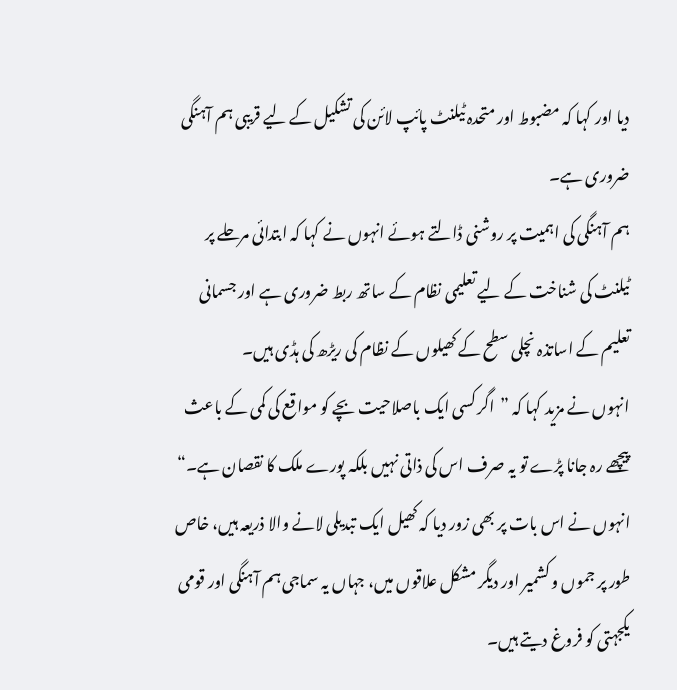دیا اور کہا کہ مضبوط اور متحدہ ٹیلنٹ پائپ لائن کی تشکیل کے لیے قریبی ہم آہنگی ضروری ہے۔
ہم آہنگی کی اہمیت پر روشنی ڈالتے ہوئے انہوں نے کہا کہ ابتدائی مرحلے پر ٹیلنٹ کی شناخت کے لیے تعلیمی نظام کے ساتھ ربط ضروری ہے اور جسمانی تعلیم کے اساتذہ نچلی سطح کے کھیلوں کے نظام کی ریڑھ کی ہڈی ہیں۔
انہوں نے مزید کہا کہ ”اگر کسی ایک باصلاحیت بچے کو مواقع کی کمی کے باعث پیچھے رہ جانا پڑے تو یہ صرف اس کی ذاتی نہیں بلکہ پورے ملک کا نقصان ہے۔“
انہوں نے اس بات پر بھی زور دیا کہ کھیل ایک تبدیلی لانے والا ذریعہ ہیں، خاص طور پر جموں و کشمیر اور دیگر مشکل علاقوں میں، جہاں یہ سماجی ہم آہنگی اور قومی یکجہتی کو فروغ دیتے ہیں۔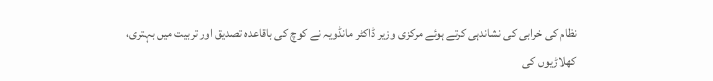نظام کی خرابی کی نشاندہی کرتے ہوئے مرکزی وزیر ڈاکٹر مانڈویہ نے کوچ کی باقاعدہ تصدیق اور تربیت میں بہتری، کھلاڑیوں کی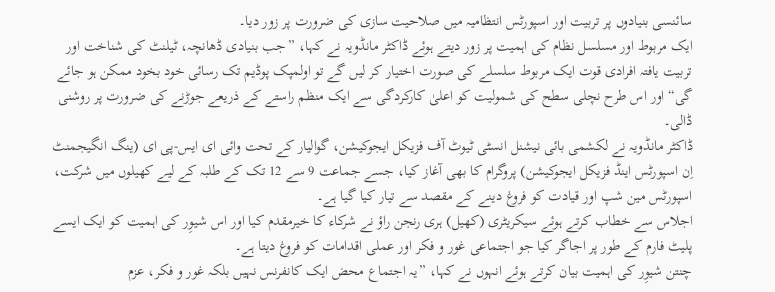سائنسی بنیادوں پر تربیت اور اسپورٹس انتظامیہ میں صلاحیت سازی کی ضرورت پر زور دیا۔
ایک مربوط اور مسلسل نظام کی اہمیت پر زور دیتے ہوئے ڈاکٹر مانڈویہ نے کہا، ”جب بنیادی ڈھانچہ، ٹیلنٹ کی شناخت اور تربیت یافتہ افرادی قوت ایک مربوط سلسلے کی صورت اختیار کر لیں گے تو اولمپک پوڈیم تک رسائی خود بخود ممکن ہو جائے گی“ اور اس طرح نچلی سطح کی شمولیت کو اعلیٰ کارکردگی سے ایک منظم راستے کے ذریعے جوڑنے کی ضرورت پر روشنی ڈالی۔
ڈاکٹر مانڈویہ نے لکشمی بائی نیشنل انسٹی ٹیوٹ آف فزیکل ایجوکیشن، گوالیار کے تحت وائی ای ایس-پی ای (ینگ انگیجمنٹ اِن اسپورٹس اینڈ فزیکل ایجوکیشن) پروگرام کا بھی آغاز کیا، جسے جماعت 9 سے 12 تک کے طلبہ کے لیے کھیلوں میں شرکت، اسپورٹس مین شپ اور قیادت کو فروغ دینے کے مقصد سے تیار کیا گیا ہے۔
اجلاس سے خطاب کرتے ہوئے سیکریٹری (کھیل) ہری رنجن راؤ نے شرکاء کا خیرمقدم کیا اور اس شیوِر کی اہمیت کو ایک ایسے پلیٹ فارم کے طور پر اجاگر کیا جو اجتماعی غور و فکر اور عملی اقدامات کو فروغ دیتا ہے۔
چنتن شیوِر کی اہمیت بیان کرتے ہوئے انہوں نے کہا، ”یہ اجتماع محض ایک کانفرنس نہیں بلکہ غور و فکر، عزم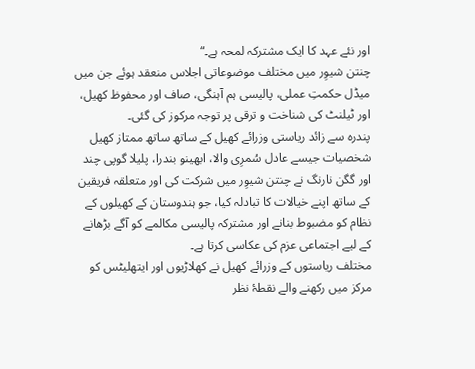اور نئے عہد کا ایک مشترکہ لمحہ ہے۔“
چنتن شیوِر میں مختلف موضوعاتی اجلاس منعقد ہوئے جن میں میڈل حکمتِ عملی، پالیسی ہم آہنگی، صاف اور محفوظ کھیل، اور ٹیلنٹ کی شناخت و ترقی پر توجہ مرکوز کی گئی۔
پندرہ سے زائد ریاستی وزرائے کھیل کے ساتھ ساتھ ممتاز کھیل شخصیات جیسے عادل سُمرِی والا، ابھینو بندرا، پلیلا گوپی چند اور گگن نارنگ نے چنتن شیوِر میں شرکت کی اور متعلقہ فریقین کے ساتھ اپنے خیالات کا تبادلہ کیا، جو ہندوستان کے کھیلوں کے نظام کو مضبوط بنانے اور مشترکہ پالیسی مکالمے کو آگے بڑھانے کے لیے اجتماعی عزم کی عکاسی کرتا ہے۔
مختلف ریاستوں کے وزرائے کھیل نے کھلاڑیوں اور ایتھلیٹس کو مرکز میں رکھنے والے نقطۂ نظر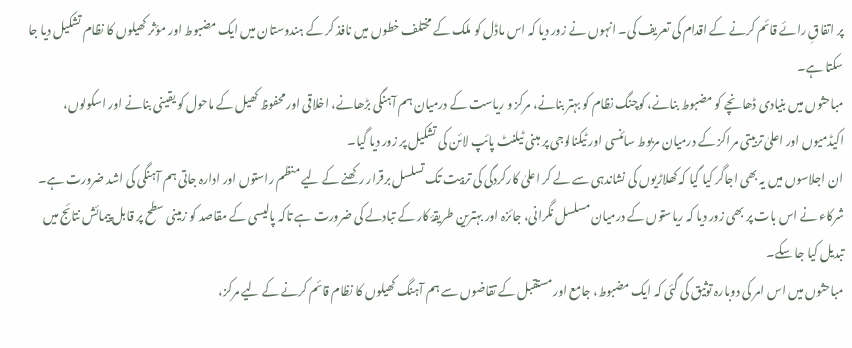پر اتفاقِ رائے قائم کرنے کے اقدام کی تعریف کی۔ انہوں نے زور دیا کہ اس ماڈل کو ملک کے مختلف خطوں میں نافذ کر کے ہندوستان میں ایک مضبوط اور مؤثر کھیلوں کا نظام تشکیل دیا جا سکتا ہے۔
مباحثوں میں بنیادی ڈھانچے کو مضبوط بنانے، کوچنگ نظام کو بہتر بنانے، مرکز و ریاست کے درمیان ہم آہنگی بڑھانے، اخلاقی اور محفوظ کھیل کے ماحول کو یقینی بنانے اور اسکولوں، اکیڈمیوں اور اعلیٰ تربیتی مراکز کے درمیان مربوط سائنسی اور ٹیکنالوجی پر مبنی ٹیلنٹ پائپ لائن کی تشکیل پر زور دیا گیا۔
ان اجلاسوں میں یہ بھی اجاگر کیا گیا کہ کھلاڑیوں کی نشاندہی سے لے کر اعلیٰ کارکردگی کی تربیت تک تسلسل برقرار رکھنے کے لیے منظم راستوں اور ادارہ جاتی ہم آہنگی کی اشد ضرورت ہے۔
شرکاء نے اس بات پر بھی زور دیا کہ ریاستوں کے درمیان مسلسل نگرانی، جائزہ اور بہترین طریقۂ کار کے تبادلے کی ضرورت ہے تاکہ پالیسی کے مقاصد کو زمینی سطح پر قابل پیمائش نتائج میں تبدیل کیا جا سکے۔
مباحثوں میں اس امر کی دوبارہ توثیق کی گئی کہ ایک مضبوط، جامع اور مستقبل کے تقاضوں سے ہم آہنگ کھیلوں کا نظام قائم کرنے کے لیے مرکز،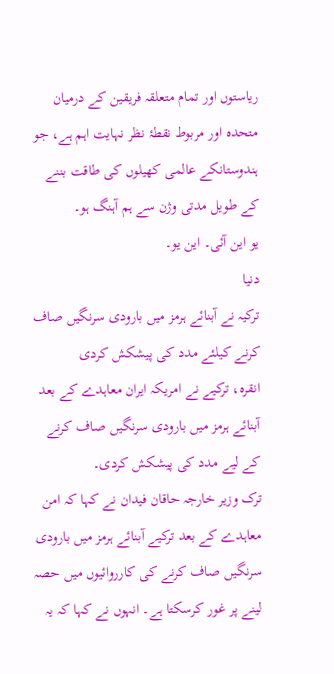ریاستوں اور تمام متعلقہ فریقین کے درمیان متحدہ اور مربوط نقطۂ نظر نہایت اہم ہے، جو ہندوستانکے عالمی کھیلوں کی طاقت بننے کے طویل مدتی وژن سے ہم آہنگ ہو۔
یو این آئی۔ این یو۔
دنیا
ترکیہ نے آبنائے ہرمز میں بارودی سرنگیں صاف کرنے کیلئے مدد کی پیشکش کردی
انقرہ، ترکیے نے امریکہ ایران معاہدے کے بعد آبنائے ہرمز میں بارودی سرنگیں صاف کرنے کے لیے مدد کی پیشکش کردی۔
ترک وزیر خارجہ حاقان فیدان نے کہا کہ امن معاہدے کے بعد ترکیے آبنائے ہرمز میں بارودی سرنگیں صاف کرنے کی کارروائیوں میں حصہ لینے پر غور کرسکتا ہے۔ انہوں نے کہا کہ یہ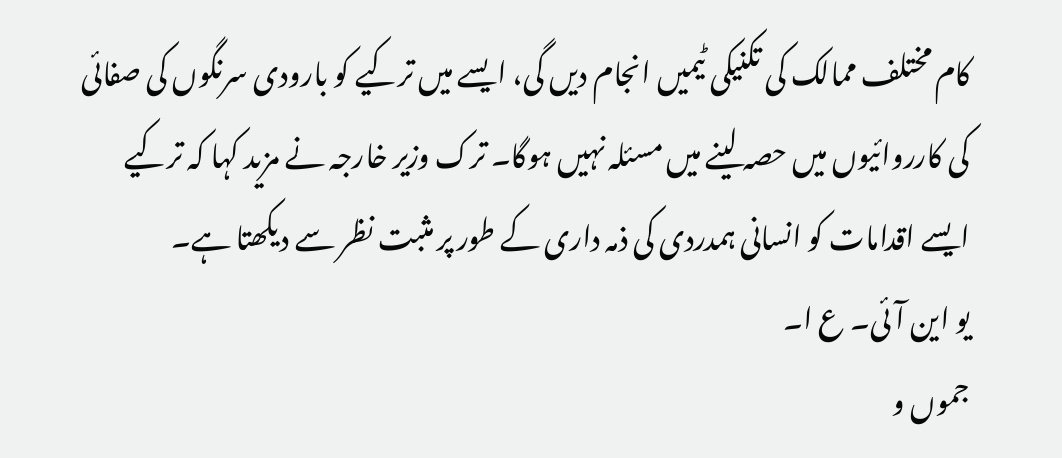کام مختلف ممالک کی تکنیکی ٹیمیں انجام دیں گی، ایسے میں ترکیے کو بارودی سرنگوں کی صفائی کی کارروائیوں میں حصہ لینے میں مسئلہ نہیں ہوگا۔ ترک وزیر خارجہ نے مزید کہا کہ ترکیے ایسے اقدامات کو انسانی ہمدردی کی ذمہ داری کے طور پر مثبت نظر سے دیکھتا ہے۔
یو این آئی۔ ع ا۔
جموں و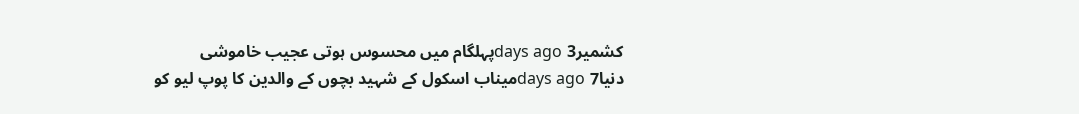کشمیر3 days agoپہلگام میں محسوس ہوتی عجیب خاموشی
دنیا7 days agoمیناب اسکول کے شہید بچوں کے والدین کا پوپ لیو کو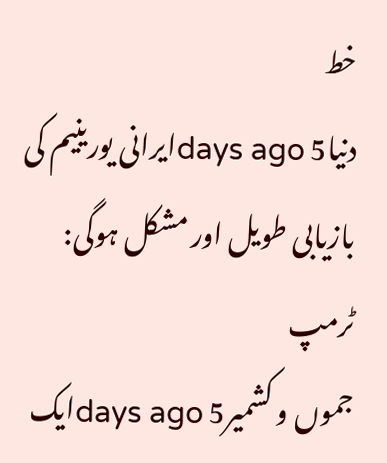خط
دنیا5 days agoایرانی یورینیم کی بازیابی طویل اور مشکل ہوگی: ٹرمپ
جموں و کشمیر5 days agoایک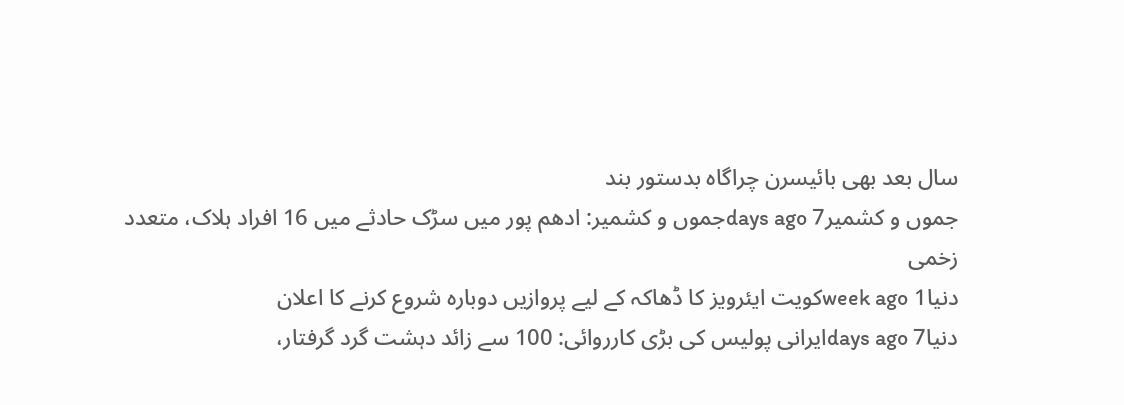سال بعد بھی بائیسرن چراگاہ بدستور بند
جموں و کشمیر7 days agoجموں و کشمیر: ادھم پور میں سڑک حادثے میں 16 افراد ہلاک، متعدد زخمی
دنیا1 week agoکویت ایئرویز کا ڈھاکہ کے لیے پروازیں دوبارہ شروع کرنے کا اعلان
دنیا7 days agoایرانی پولیس کی بڑی کارروائی: 100 سے زائد دہشت گرد گرفتار،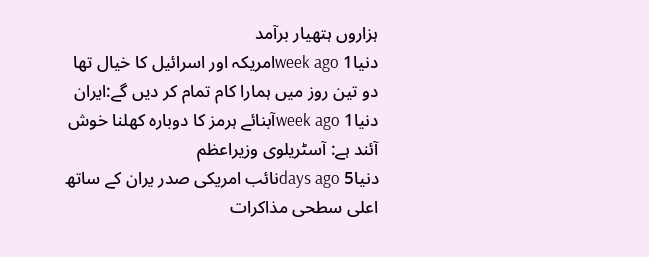ہزاروں ہتھیار برآمد
دنیا1 week agoامریکہ اور اسرائیل کا خیال تھا دو تین روز میں ہمارا کام تمام کر دیں گے:ایران
دنیا1 week agoآبنائے ہرمز کا دوبارہ کھلنا خوش آئند ہے: آسٹریلوی وزیراعظم
دنیا5 days agoنائب امریکی صدر یران کے ساتھ اعلی سطحی مذاکرات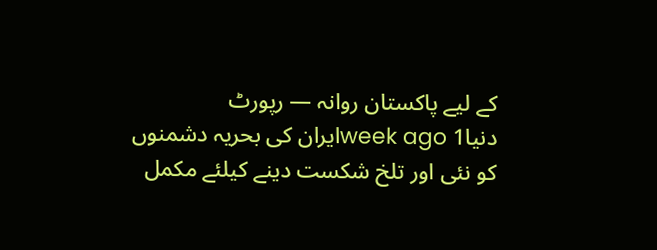کے لیے پاکستان روانہ — رپورٹ
دنیا1 week agoایران کی بحریہ دشمنوں کو نئی اور تلخ شکست دینے کیلئے مکمل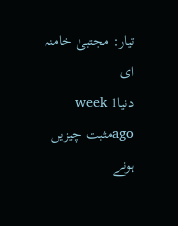تیار: مجتبیٰ خامنہ ای
دنیا1 week agoمثبت چیزیں ہونے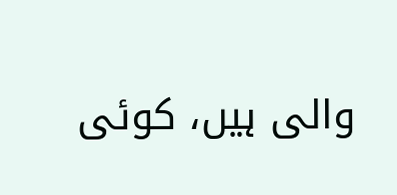والی ہیں، کوئی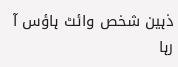ذہین شخص وائٹ ہاؤس آ رہا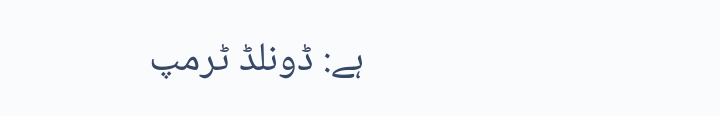ہے: ڈونلڈ ٹرمپ